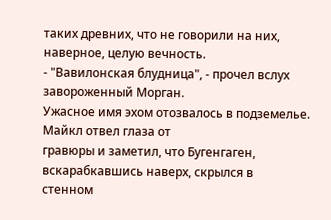таких древних, что не говорили на них, наверное, целую вечность.
- "Вавилонская блудница", - прочел вслух завороженный Морган.
Ужасное имя эхом отозвалось в подземелье. Майкл отвел глаза от
гравюры и заметил, что Бугенгаген, вскарабкавшись наверх, скрылся в
стенном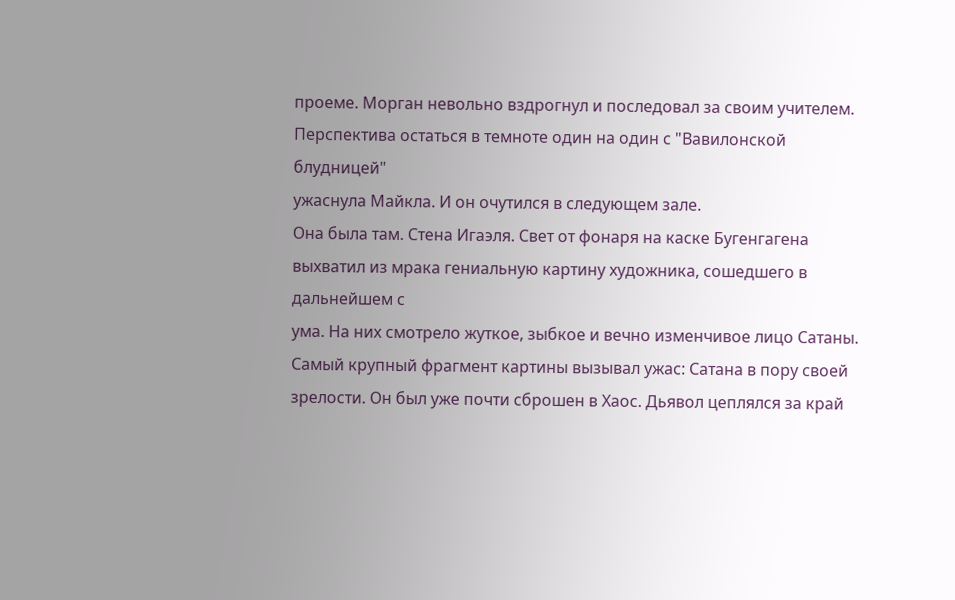проеме. Морган невольно вздрогнул и последовал за своим учителем.
Перспектива остаться в темноте один на один с "Вавилонской блудницей"
ужаснула Майкла. И он очутился в следующем зале.
Она была там. Стена Игаэля. Свет от фонаря на каске Бугенгагена
выхватил из мрака гениальную картину художника, сошедшего в дальнейшем с
ума. На них смотрело жуткое, зыбкое и вечно изменчивое лицо Сатаны.
Самый крупный фрагмент картины вызывал ужас: Сатана в пору своей
зрелости. Он был уже почти сброшен в Хаос. Дьявол цеплялся за край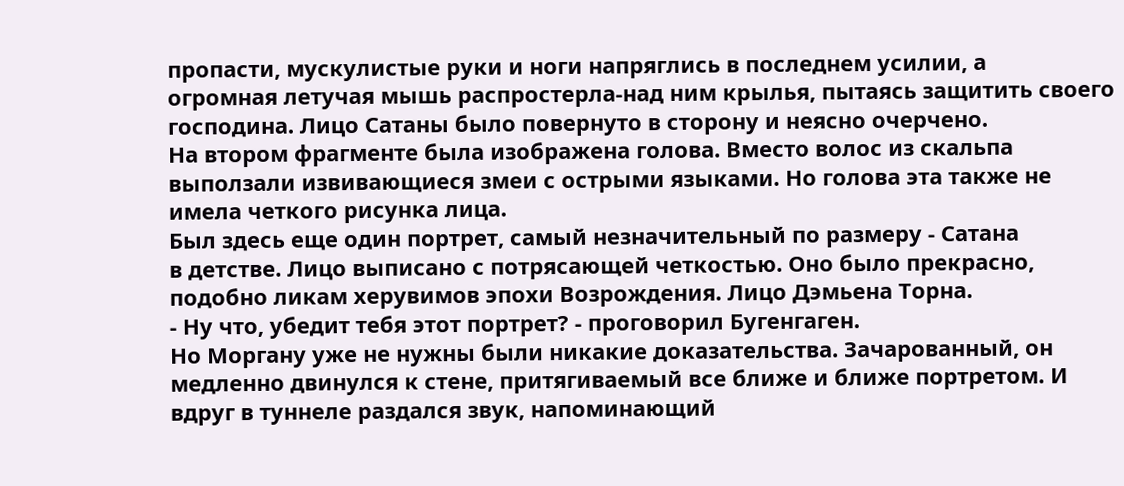пропасти, мускулистые руки и ноги напряглись в последнем усилии, а
огромная летучая мышь распростерла-над ним крылья, пытаясь защитить своего
господина. Лицо Сатаны было повернуто в сторону и неясно очерчено.
На втором фрагменте была изображена голова. Вместо волос из скальпа
выползали извивающиеся змеи с острыми языками. Но голова эта также не
имела четкого рисунка лица.
Был здесь еще один портрет, самый незначительный по размеру - Сатана
в детстве. Лицо выписано с потрясающей четкостью. Оно было прекрасно,
подобно ликам херувимов эпохи Возрождения. Лицо Дэмьена Торна.
- Ну что, убедит тебя этот портрет? - проговорил Бугенгаген.
Но Моргану уже не нужны были никакие доказательства. Зачарованный, он
медленно двинулся к стене, притягиваемый все ближе и ближе портретом. И
вдруг в туннеле раздался звук, напоминающий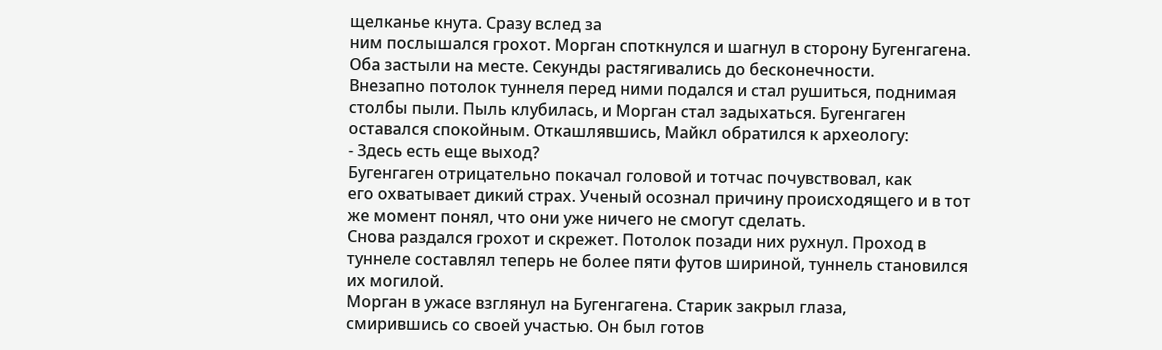щелканье кнута. Сразу вслед за
ним послышался грохот. Морган споткнулся и шагнул в сторону Бугенгагена.
Оба застыли на месте. Секунды растягивались до бесконечности.
Внезапно потолок туннеля перед ними подался и стал рушиться, поднимая
столбы пыли. Пыль клубилась, и Морган стал задыхаться. Бугенгаген
оставался спокойным. Откашлявшись, Майкл обратился к археологу:
- Здесь есть еще выход?
Бугенгаген отрицательно покачал головой и тотчас почувствовал, как
его охватывает дикий страх. Ученый осознал причину происходящего и в тот
же момент понял, что они уже ничего не смогут сделать.
Снова раздался грохот и скрежет. Потолок позади них рухнул. Проход в
туннеле составлял теперь не более пяти футов шириной, туннель становился
их могилой.
Морган в ужасе взглянул на Бугенгагена. Старик закрыл глаза,
смирившись со своей участью. Он был готов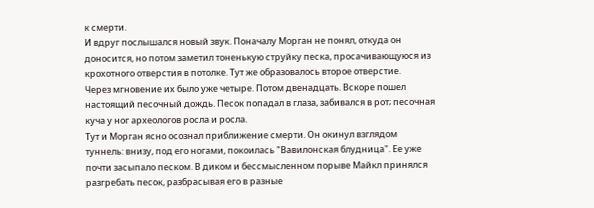к смерти.
И вдруг послышался новый звук. Поначалу Морган не понял, откуда он
доносится, но потом заметил тоненькую струйку песка, просачивающуюся из
крохотного отверстия в потолке. Тут же образовалось второе отверстие.
Через мгновение их было уже четыре. Потом двенадцать. Вскоре пошел
настоящий песочный дождь. Песок попадал в глаза, забивался в рот; песочная
куча у ног археологов росла и росла.
Тут и Морган ясно осознал приближение смерти. Он окинул взглядом
туннель: внизу, под его ногами, покоилась "Вавилонская блудница". Ее уже
почти засыпало песком. В диком и бессмысленном порыве Майкл принялся
разгребать песок, разбрасывая его в разные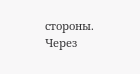стороны. Через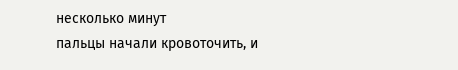несколько минут
пальцы начали кровоточить, и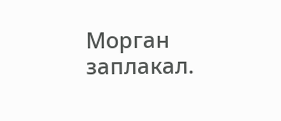Морган заплакал.